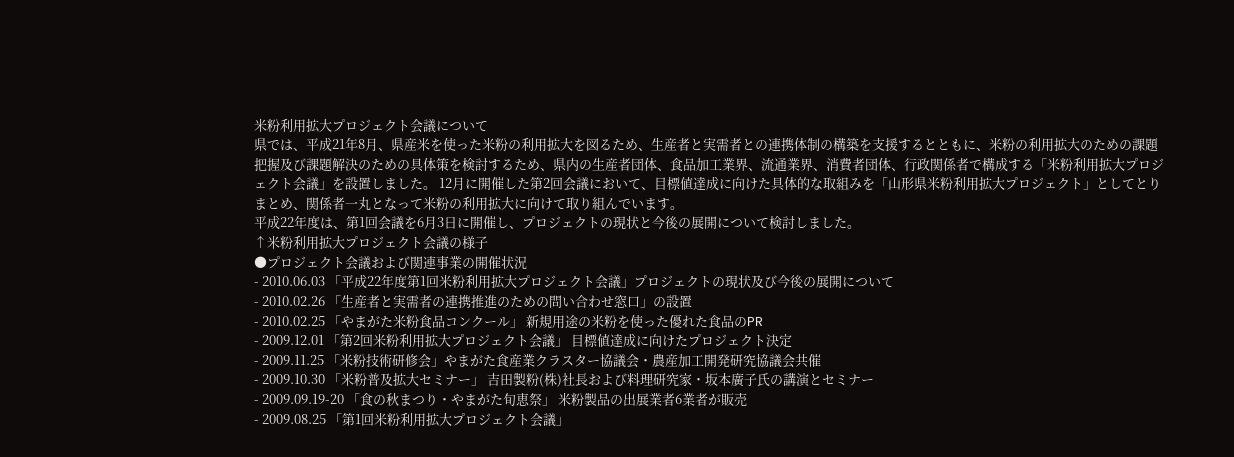米粉利用拡大プロジェクト会議について
県では、平成21年8月、県産米を使った米粉の利用拡大を図るため、生産者と実需者との連携体制の構築を支援するとともに、米粉の利用拡大のための課題把握及び課題解決のための具体策を検討するため、県内の生産者団体、食品加工業界、流通業界、消費者団体、行政関係者で構成する「米粉利用拡大プロジェクト会議」を設置しました。 12月に開催した第2回会議において、目標値達成に向けた具体的な取組みを「山形県米粉利用拡大プロジェクト」としてとりまとめ、関係者一丸となって米粉の利用拡大に向けて取り組んでいます。
平成22年度は、第1回会議を6月3日に開催し、プロジェクトの現状と今後の展開について検討しました。
↑米粉利用拡大プロジェクト会議の様子
●プロジェクト会議および関連事業の開催状況
- 2010.06.03 「平成22年度第1回米粉利用拡大プロジェクト会議」プロジェクトの現状及び今後の展開について
- 2010.02.26 「生産者と実需者の連携推進のための問い合わせ窓口」の設置
- 2010.02.25 「やまがた米粉食品コンクール」 新規用途の米粉を使った優れた食品のPR
- 2009.12.01 「第2回米粉利用拡大プロジェクト会議」 目標値達成に向けたプロジェクト決定
- 2009.11.25 「米粉技術研修会」やまがた食産業クラスター協議会・農産加工開発研究協議会共催
- 2009.10.30 「米粉普及拡大セミナー」 吉田製粉(株)社長および料理研究家・坂本廣子氏の講演とセミナー
- 2009.09.19-20 「食の秋まつり・やまがた旬恵祭」 米粉製品の出展業者6業者が販売
- 2009.08.25 「第1回米粉利用拡大プロジェクト会議」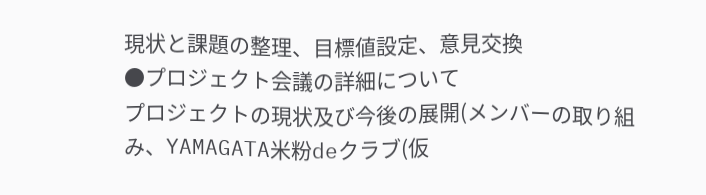現状と課題の整理、目標値設定、意見交換
●プロジェクト会議の詳細について
プロジェクトの現状及び今後の展開(メンバーの取り組み、YAMAGATA米粉deクラブ(仮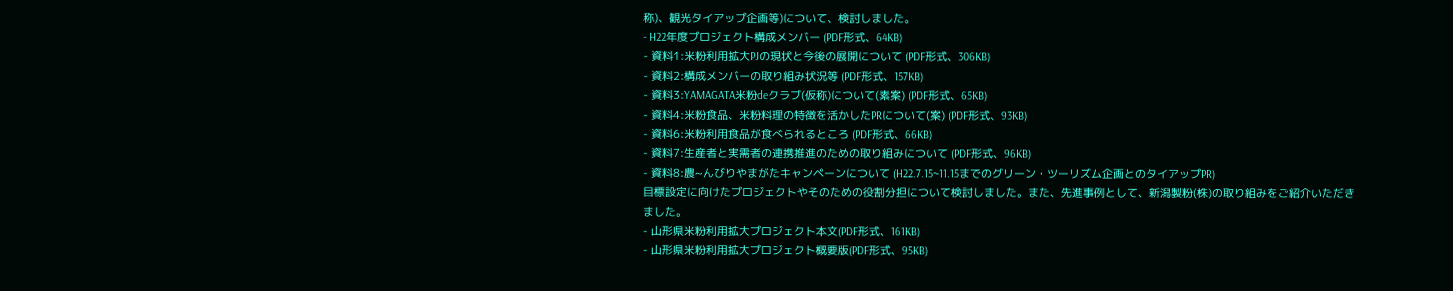称)、観光タイアップ企画等)について、検討しました。
- H22年度プロジェクト構成メンバー (PDF形式、64KB)
- 資料1:米粉利用拡大PJの現状と今後の展開について (PDF形式、306KB)
- 資料2:構成メンバーの取り組み状況等 (PDF形式、157KB)
- 資料3:YAMAGATA米粉deクラブ(仮称)について(素案) (PDF形式、65KB)
- 資料4:米粉食品、米粉料理の特徴を活かしたPRについて(案) (PDF形式、93KB)
- 資料6:米粉利用食品が食べられるところ (PDF形式、66KB)
- 資料7:生産者と実需者の連携推進のための取り組みについて (PDF形式、96KB)
- 資料8:農~んびりやまがたキャンペーンについて (H22.7.15~11.15までのグリーン・ツーリズム企画とのタイアップPR)
目標設定に向けたプロジェクトやそのための役割分担について検討しました。また、先進事例として、新潟製粉(株)の取り組みをご紹介いただきました。
- 山形県米粉利用拡大プロジェクト本文(PDF形式、161KB)
- 山形県米粉利用拡大プロジェクト概要版(PDF形式、95KB)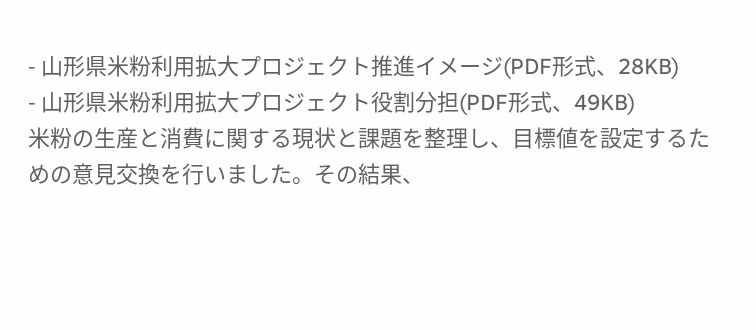- 山形県米粉利用拡大プロジェクト推進イメージ(PDF形式、28KB)
- 山形県米粉利用拡大プロジェクト役割分担(PDF形式、49KB)
米粉の生産と消費に関する現状と課題を整理し、目標値を設定するための意見交換を行いました。その結果、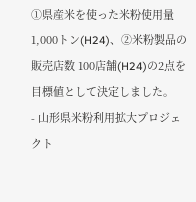①県産米を使った米粉使用量 1,000トン(H24)、②米粉製品の販売店数 100店舗(H24)の2点を目標値として決定しました。
- 山形県米粉利用拡大プロジェクト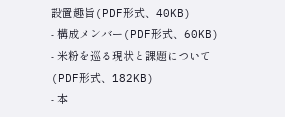設置趣旨(PDF形式、40KB)
- 構成メンバー(PDF形式、60KB)
- 米粉を巡る現状と課題について(PDF形式、182KB)
- 本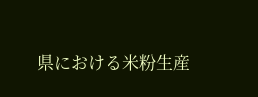県における米粉生産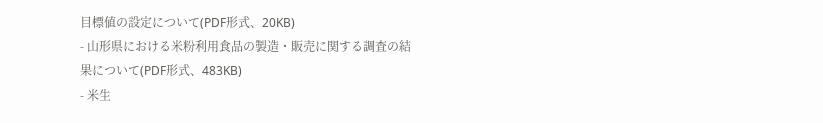目標値の設定について(PDF形式、20KB)
- 山形県における米粉利用食品の製造・販売に関する調査の結果について(PDF形式、483KB)
- 米生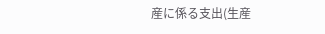産に係る支出(生産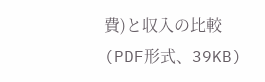費)と収入の比較(PDF形式、39KB)